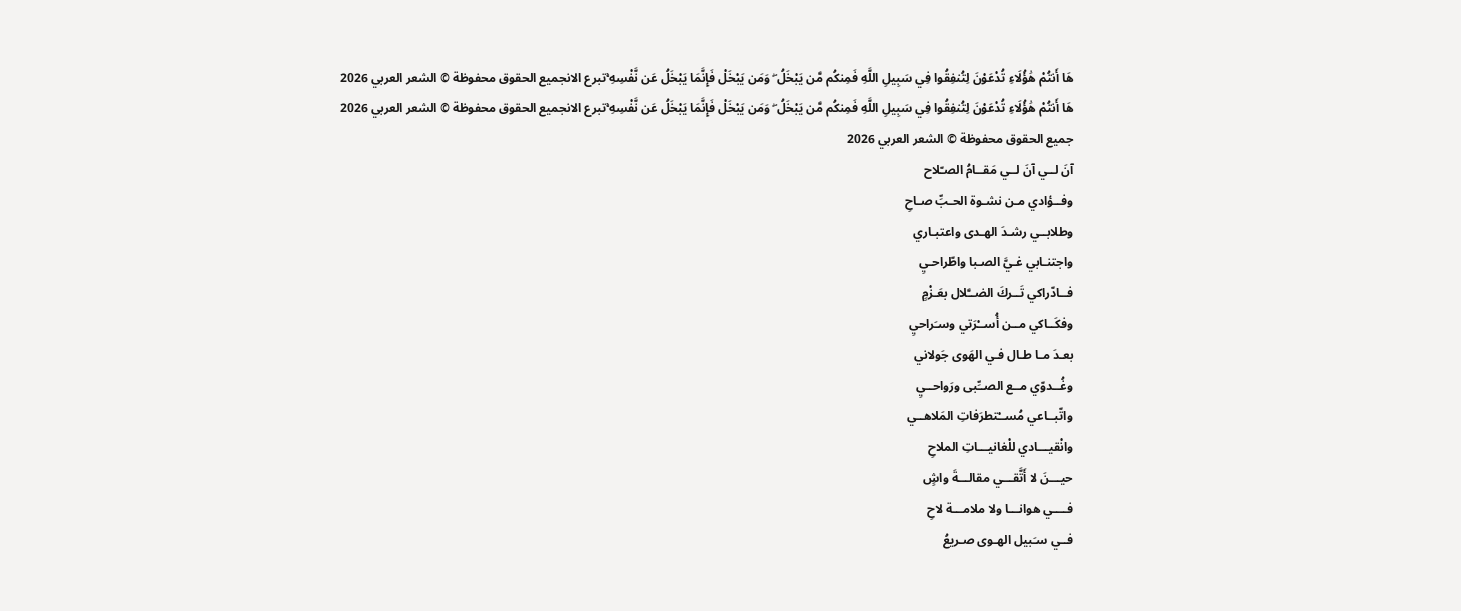هَا أَنتُمْ هَٰؤُلَاءِ تُدْعَوْنَ لِتُنفِقُوا فِي سَبِيلِ اللَّهِ فَمِنكُم مَّن يَبْخَلُ ۖ وَمَن يَبْخَلْ فَإِنَّمَا يَبْخَلُ عَن نَّفْسِهِ ۚتبرع الانجميع الحقوق محفوظة © الشعر العربي 2026
هَا أَنتُمْ هَٰؤُلَاءِ تُدْعَوْنَ لِتُنفِقُوا فِي سَبِيلِ اللَّهِ فَمِنكُم مَّن يَبْخَلُ ۖ وَمَن يَبْخَلْ فَإِنَّمَا يَبْخَلُ عَن نَّفْسِهِ ۚتبرع الانجميع الحقوق محفوظة © الشعر العربي 2026
جميع الحقوق محفوظة © الشعر العربي 2026
آنَ لــي آنَ لــي مَقــامُ الصـّلاح
وفــؤادي مـن نشـوة الحـبِّ صـاحِ
وطلابــي رشـدَ الهـدى واعتبـاري
واجتنـابي غـيَّ الصـبا واطّراحـيِ
فــادّراكي تَــركَ الضــَّلال بعَـزْمٍ
وفكَــاكي مــن أُســْرَتي وسـَراحيِ
بعـدَ مـا طـال فـي الهَوى جَولاني
وغُــدوّي مــع الصــِّبى ورَواحــيِ
واتّبــاعي مُســْتطرَفاتِ المَلاهــي
وانْقيـــادي للْغانيـــاتِ الملاحِ
حيـــنَ لا أَتَّقـــي مقالـــةَ واشٍ
فــــي هوانـــا ولا ملامـــة لاحِ
فــي سـَبيل الهـوى صـريعُ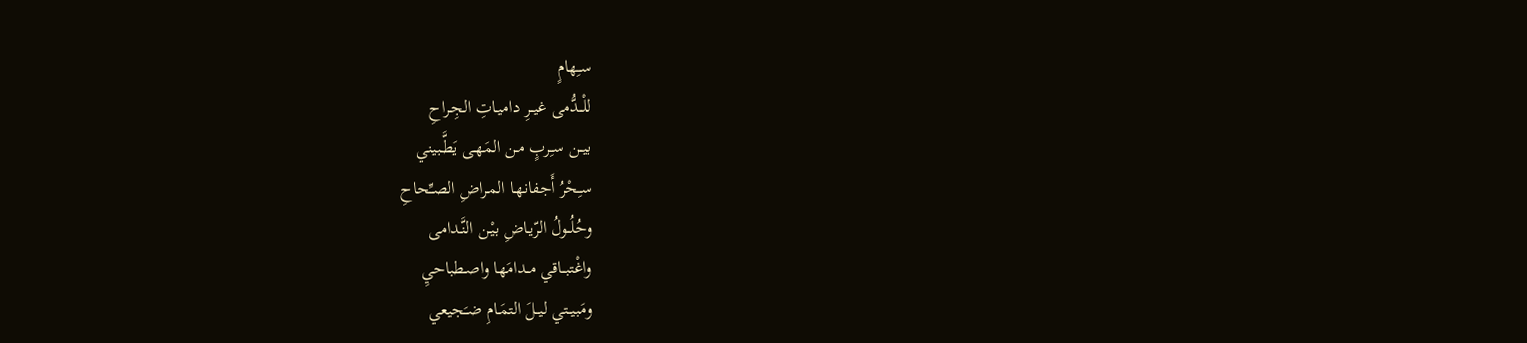سـِهامٍ
للْــدُّمى غيــرِ داميـاتِ الجِـراحِ
بيــن سـِربٍ مـن المَهـى يَطَّـبيني
سـِحْرُ أَجفانهـا المـراضِ الصـِّحاحِ
وحُلُــولُ الرّيـاضِ بيْـن النَّـدامى
واغْتبــاقي مــدامَها واصـطباحيِ
ومَبيــتي ليــلَ التمَـامِ ضـَجيعي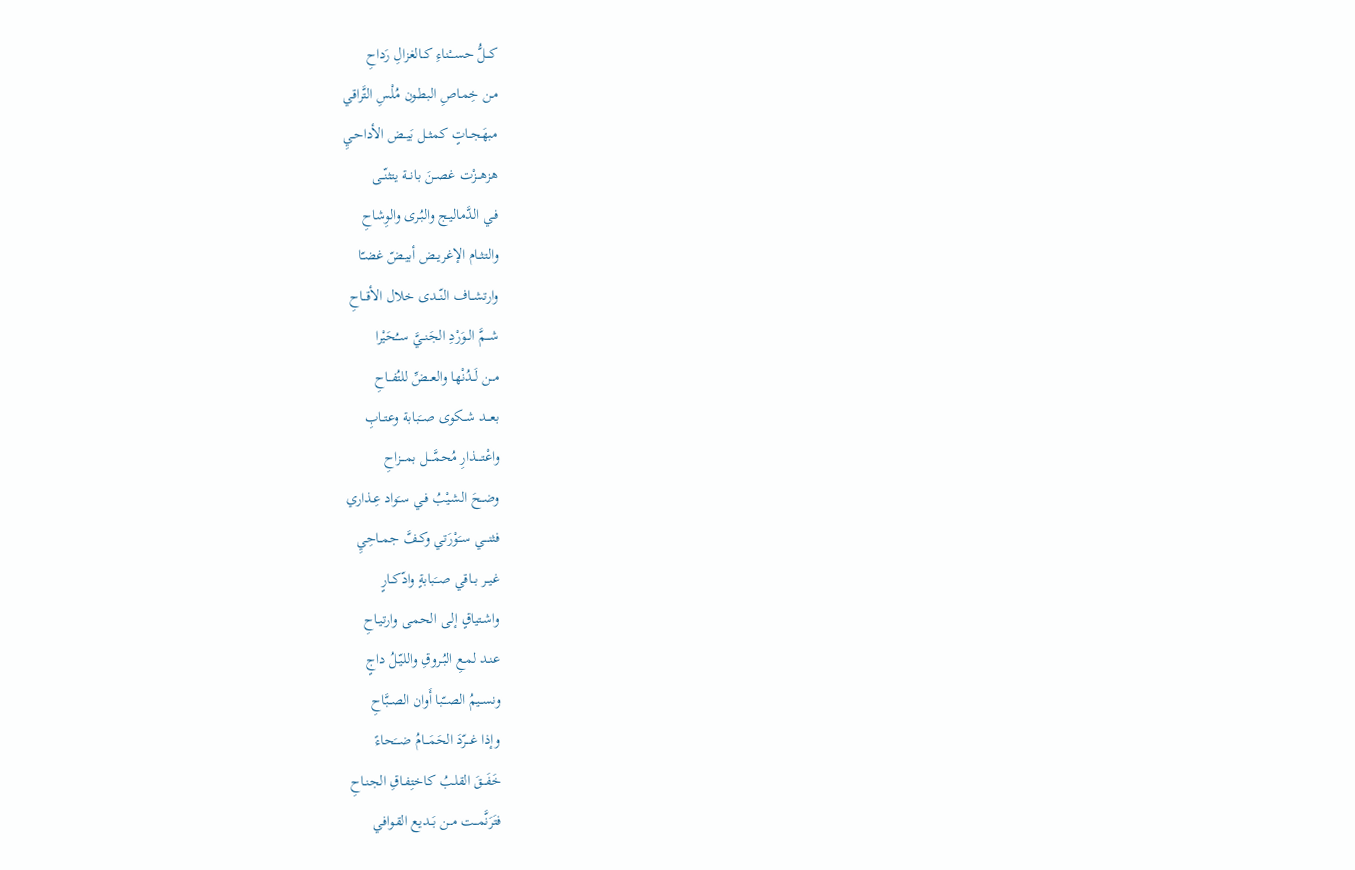كـــلُّ حســـْناءِ كــالغزالِ رَداحِ
مـن خِمـاصِ البطـون مُلْسِ التَّراقي
مبهَجــاتٍ كمثــل بَيــض الأداحـيِ
هزهـــزْت غصــنَ بانــة يتثنّــى
فـي الدَّماليـج والبُـرى والوِشاحِ
والتثــام الإغريــض أبيـضّ غضـّا
وارتشــاف النّــدى خلال الأقــاحِ
شـــمَّ الــوَرْدِ الجَنــيَّ ســُحَيْرا
مــن لَــدُنْها والعــضِّ للتُفــاحِ
بعـــد شــكوى صــَبابة وعتــابِ
واعْتــــذارِ مُحمَّــــل بمـــزاحِ
وضــحَ الشـيْبُ فـي سـَواد عِـذاري
فثنـــي ســَوْرَتي وكــفَّ جمــاحِيِ
غيــر بــاقي صــَبابةٍ وادّكــارٍ
واشـتياقٍ إلـى الحمـى وارتيـاحِ
عنـد لمـعِ البُـروقِ والليّـلُ داجٍ
ونســيمُ الصــّبا أَوان الصــبَّاحِ
وإذا غـــرّدَ الحَمَـــامُ ضـــَحاءً
خَفَــقَ القلـبُ كاختِفـاقِ الجنـاحِ
فتَرَنَّمــت مــن بَــديع القـوافي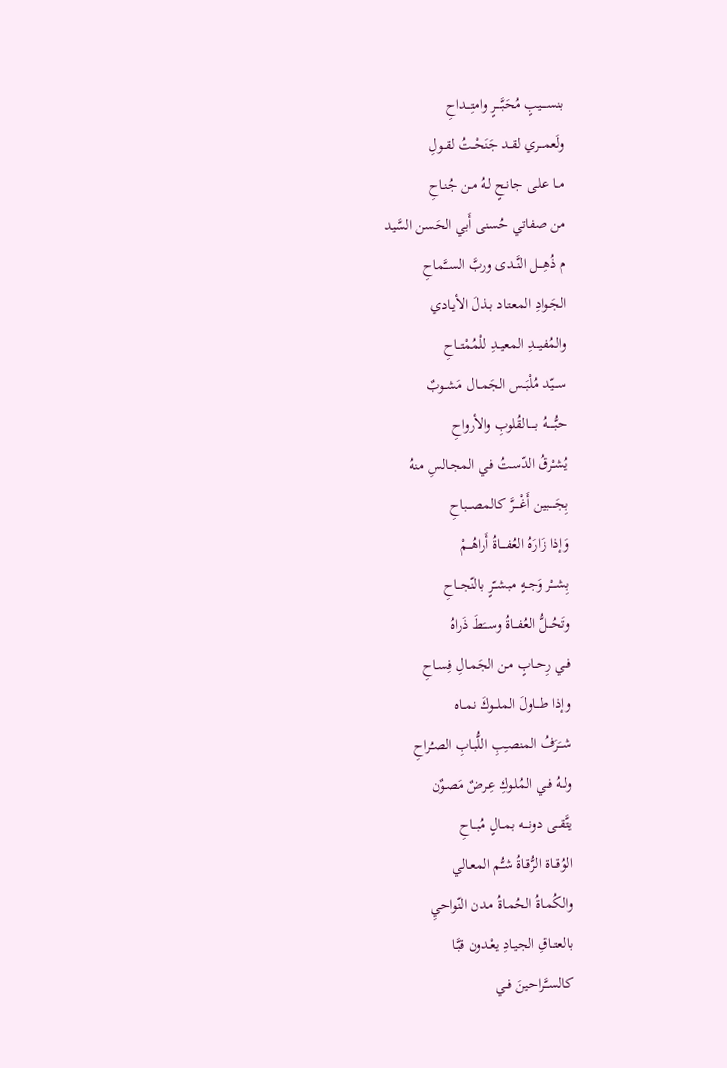بنســــيبٍ مُحَبَّــــرٍ وامتِـــداحِ
ولَعمـــري لقــد جَنَحْــتُ لقــولِ
مــا علـى جانـحٍ لـهُ مـن جُنـاحِ
من صفاتي حُسنى أَبي الحَسن السَّيد
م ذُهِـــل النَّــدى وربَّ الســَّماحِ
الجَـوادِ المعتـاد بـذلَ الأيـادي
والمُفيـــدِ المعيــدِ للْمُمْتــاحِ
ســـيّد مُلْبَــس الجَمــال مَشــوبٌ
حبُّـــــهُ بـــــالقُلوبِ والأرواحِ
يُشـْرقُ الدّسـتُ فـي المجـالسِ منهُ
بِجَــــبين أَغْــــرَّ كالمصـــباحِ
وَإذا زَارَهُ العُفــــاةُ أَراهُـــمْ
بِشـــْر وَجــهٍ مبشــّرٍ بالنّجــاحِ
وتَحُـــلُّ العُفـــاةُ وســـَطَ ذَراهُ
فــي رِحــابٍ مـن الجَمـالِ فِسـاحِ
وإذا طـــاولَ الملـــوكَ نمــاه
شــَرَفُ المنصـِبِ اللُّبـابِ الصـُراحِ
ولــهُ فــي المُلـوكِ عِـرضٌ مَصـوٌن
يتَّقـــى دونـــه بمــالٍ مُبــاحِ
الوُقــاة الرُّقـاةُ شـُّم المعـالي
والكُمـاةُ الحُمـاةُ مـدن النّواحيِ
بالعتــاقِ الجيـادِ يعْـدون قبَّـا
كالســَّراحينَ فــي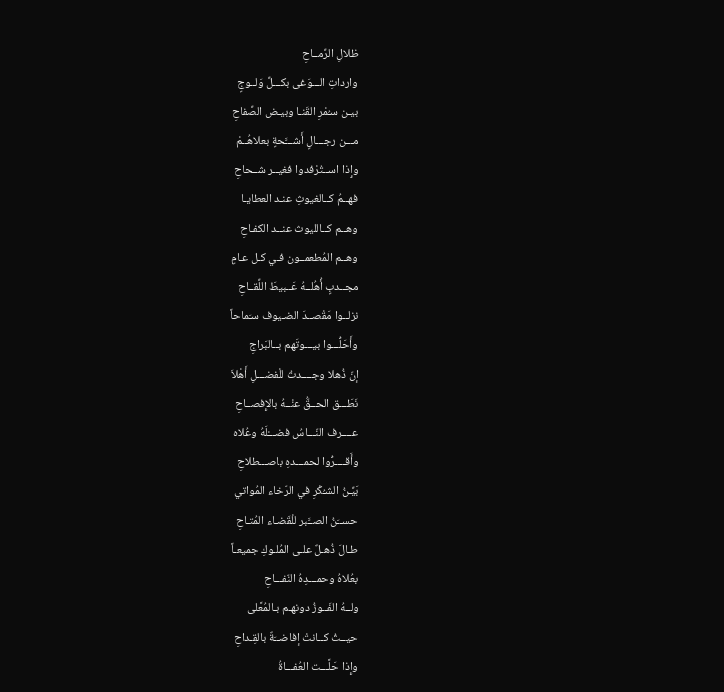ظلالِ الرِّمــاحِ
وارداتِ الـــوَغى بكـــلِّ وَلــوجٍ
بيـن سـُمْرِ القَنـا وبيـض الصِّفاحِ
مـــن رجـــالٍ أَشـــَّحةٍ بعلاهُــمْ
وإِذا اســتُرْفدوا فغيــر شــحاحِ
فهــمُ كــالغيوثِ عنـد العطايـا
وهــم كــالليوث عنــد الكفـاحِ
وهــم المُطعمــون فـي كـل عـامٍ
مجــدبٍ أُهُلــهُ عَــبيطَ اللِّقــاحِ
نزلــوا مَقْصــدَ الضـيوف سـَماحاً
وأَحَلُّـــوا بيـــوتَهم بــالبَراجِ
إنّ ذُهلا وجــــدتُ للْفضـــلِ أَهْلاَ
نَطَـــق الحــقُّ عنْــهُ بالإِفصــاحِ
عــــرف النّـــاسُ فضـــْلَهُ وعُلاه
وأَقــــرُّوا لحمـــدهِ باصـــطلاحِ
بَيِّـنُ الشـُكْرِ في الرّخاء المُواتي
حســَنُ الصــَّبر للْقَضـاء المُتـاحِ
طـالَ ذُهـلٌ علـى المُلـوكِ جميعـاً
بعُلاهُ وحمـــدِهُ النّفـــاحِ
ولــهُ الفَــوزُ دونهـم بـالمُعَّلى
حيــثُ كــانتْ إفاضــَةٌ بالقِـداحِ
وإِذا حَلَّـــت العُفـــاةُ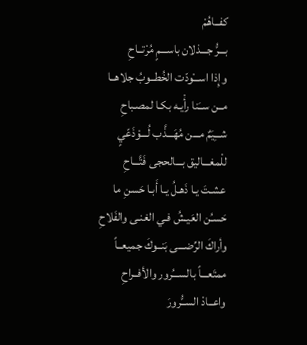كفــاهُمْ
بـــرُّ جـــذلان باســـمٍ مُرْتــاحِ
وإِذا اســـْودّت الخُطــوبُ جلاهــا
مــن ســَنا رأْيـه بكـا لمصـباحِ
شـــِيَمٌ مـــن مُهَـــذَّب لُـــوْذَعّيٍ
للْمغـــاليق بـــالحجى فَتَّـــاحِ
عشـتَ يـا ذَهـلُ يـا أَبـا حَسنِ ما
حَسـُن العَيـشُ فـي الغنـى والفَلاحِ
وأراكَ الرِّضـــى بَنــوكَ جميعــاً
ممتَعـــاً بالســـُرور والأفــراحِ
واعــادْ الســُّرورَ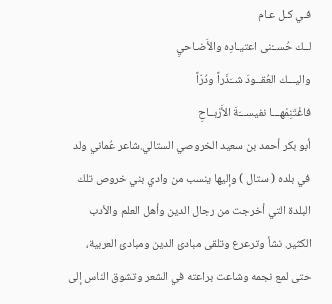فـي كـل عـام
لــك حُســْنى اعتيـادِه والأَضـاحيِ
واليـــك العُقــودَ شــَذَراً ودُرّاً
فاغْتَنِمْهـــا نفيســـَةَ الأَرْبــاحِ
أبو بكر أحمد بن سعيد الخروصي الستالي.شاعر عُماني ولد في بلده ( ستال ) وإليها ينسب من وادي بني خروص تلك البلدة التي أخرجت من رجال الدين وأهل العلم والأدب الكثير. نشأ وترعرع وتلقى مبادئ الدين ومبادئ العربية، حتى لمع نجمه وشاعت براعته في الشعر وتشوق الناس إلى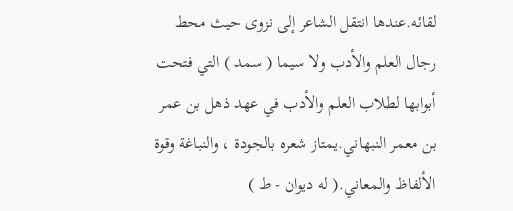لقائه.عندها انتقل الشاعر إلى نزوى حيث محط رجال العلم والأدب ولا سيما ( سمد ) التي فتحت أبوابها لطلاب العلم والأدب في عهد ذهل بن عمر بن معمر النبهاني.يمتاز شعره بالجودة ، والنباغة وقوة الألفاظ والمعاني.( له ديوان - ط )